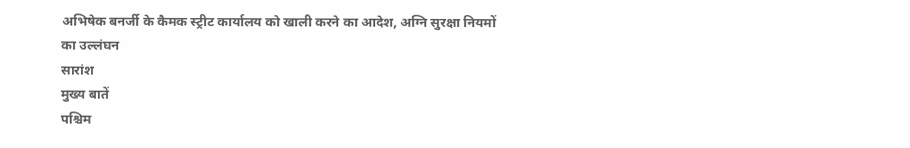अभिषेक बनर्जी के कैमक स्ट्रीट कार्यालय को खाली करने का आदेश, अग्नि सुरक्षा नियमों का उल्लंघन
सारांश
मुख्य बातें
पश्चिम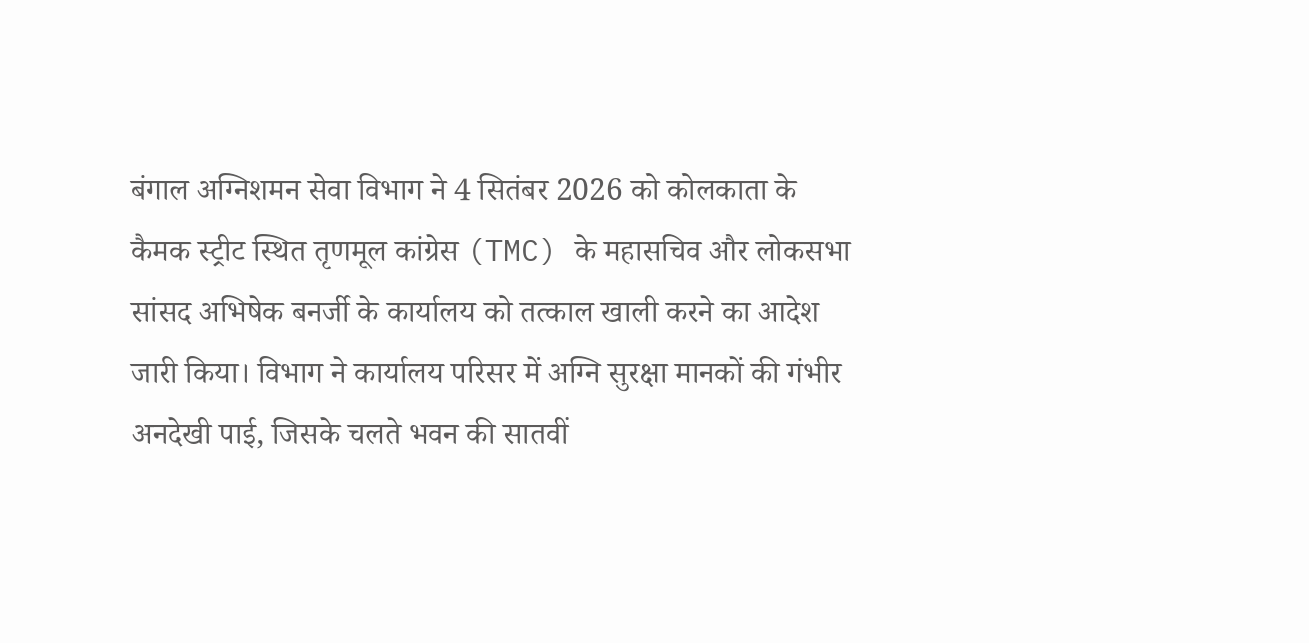बंगाल अग्निशमन सेवा विभाग ने 4 सितंबर 2026 को कोलकाता के कैमक स्ट्रीट स्थित तृणमूल कांग्रेस (TMC) के महासचिव और लोकसभा सांसद अभिषेक बनर्जी के कार्यालय को तत्काल खाली करने का आदेश जारी किया। विभाग ने कार्यालय परिसर में अग्नि सुरक्षा मानकों की गंभीर अनदेखी पाई, जिसके चलते भवन की सातवीं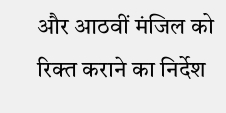और आठवीं मंजिल को रिक्त कराने का निर्देश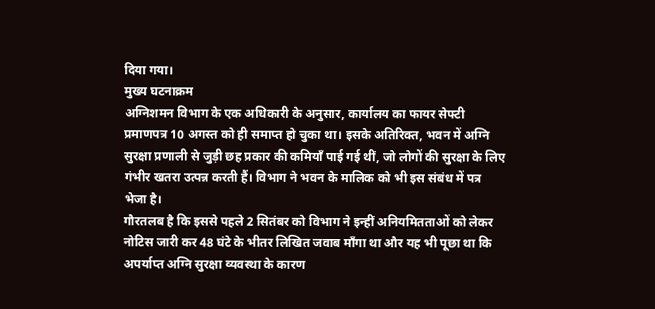दिया गया।
मुख्य घटनाक्रम
अग्निशमन विभाग के एक अधिकारी के अनुसार, कार्यालय का फायर सेफ्टी प्रमाणपत्र 10 अगस्त को ही समाप्त हो चुका था। इसके अतिरिक्त, भवन में अग्नि सुरक्षा प्रणाली से जुड़ी छह प्रकार की कमियाँ पाई गई थीं, जो लोगों की सुरक्षा के लिए गंभीर खतरा उत्पन्न करती हैं। विभाग ने भवन के मालिक को भी इस संबंध में पत्र भेजा है।
गौरतलब है कि इससे पहले 2 सितंबर को विभाग ने इन्हीं अनियमितताओं को लेकर नोटिस जारी कर 48 घंटे के भीतर लिखित जवाब माँगा था और यह भी पूछा था कि अपर्याप्त अग्नि सुरक्षा व्यवस्था के कारण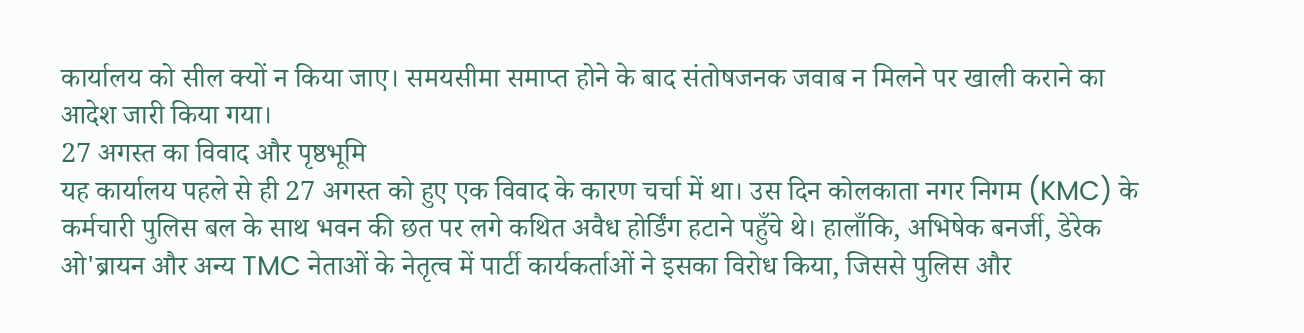कार्यालय को सील क्यों न किया जाए। समयसीमा समाप्त होने के बाद संतोषजनक जवाब न मिलने पर खाली कराने का आदेश जारी किया गया।
27 अगस्त का विवाद और पृष्ठभूमि
यह कार्यालय पहले से ही 27 अगस्त को हुए एक विवाद के कारण चर्चा में था। उस दिन कोलकाता नगर निगम (KMC) के कर्मचारी पुलिस बल के साथ भवन की छत पर लगे कथित अवैध होर्डिंग हटाने पहुँचे थे। हालाँकि, अभिषेक बनर्जी, डेरेक ओ'ब्रायन और अन्य TMC नेताओं के नेतृत्व में पार्टी कार्यकर्ताओं ने इसका विरोध किया, जिससे पुलिस और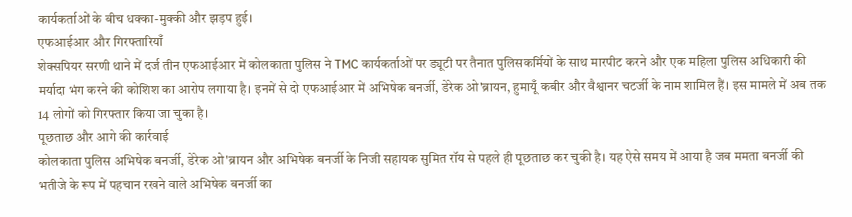कार्यकर्ताओं के बीच धक्का-मुक्की और झड़प हुई।
एफआईआर और गिरफ्तारियाँ
शेक्सपियर सरणी थाने में दर्ज तीन एफआईआर में कोलकाता पुलिस ने TMC कार्यकर्ताओं पर ड्यूटी पर तैनात पुलिसकर्मियों के साथ मारपीट करने और एक महिला पुलिस अधिकारी की मर्यादा भंग करने की कोशिश का आरोप लगाया है। इनमें से दो एफआईआर में अभिषेक बनर्जी, डेरेक ओ'ब्रायन, हुमायूँ कबीर और वैश्वानर चटर्जी के नाम शामिल हैं। इस मामले में अब तक 14 लोगों को गिरफ्तार किया जा चुका है।
पूछताछ और आगे की कार्रवाई
कोलकाता पुलिस अभिषेक बनर्जी, डेरेक ओ'ब्रायन और अभिषेक बनर्जी के निजी सहायक सुमित रॉय से पहले ही पूछताछ कर चुकी है। यह ऐसे समय में आया है जब ममता बनर्जी की भतीजे के रूप में पहचान रखने वाले अभिषेक बनर्जी का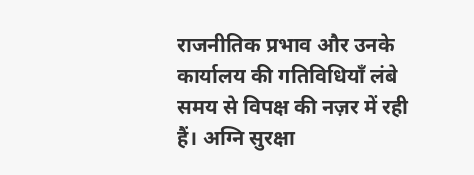राजनीतिक प्रभाव और उनके कार्यालय की गतिविधियाँ लंबे समय से विपक्ष की नज़र में रही हैं। अग्नि सुरक्षा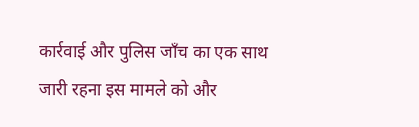कार्रवाई और पुलिस जाँच का एक साथ जारी रहना इस मामले को और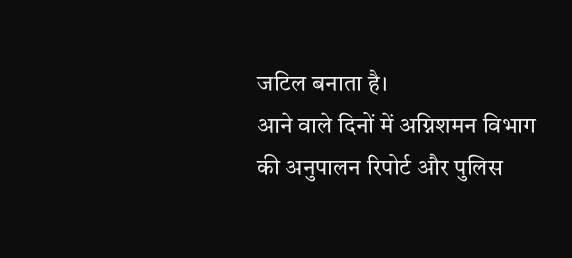जटिल बनाता है।
आने वाले दिनों में अग्निशमन विभाग की अनुपालन रिपोर्ट और पुलिस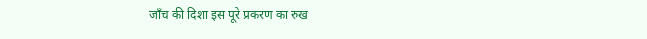जाँच की दिशा इस पूरे प्रकरण का रुख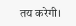तय करेगी।